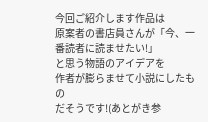今回ご紹介します作品は
原案者の書店員さんが「今、一番読者に読ませたい!」
と思う物語のアイデアを
作者が膨らませて小説にしたもの
だそうです!(あとがき参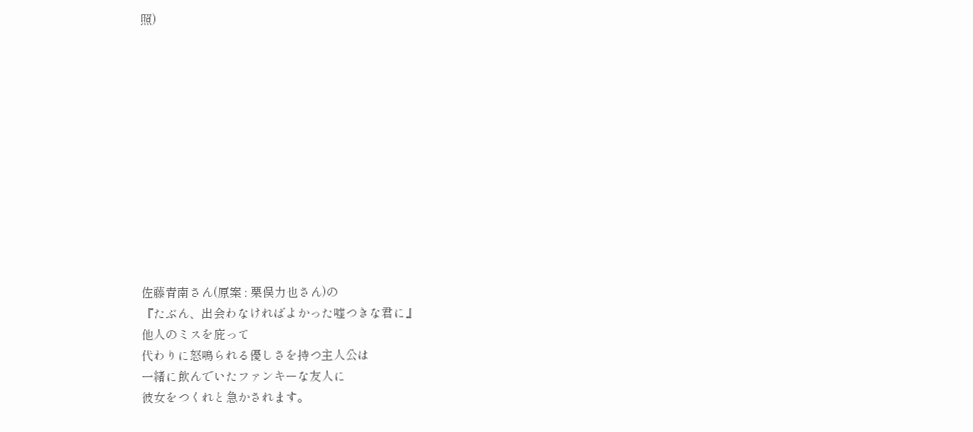照)












佐藤青南さん(原案 : 栗俣力也さん)の
『たぶん、出会わなければよかった嘘つきな君に』
他人のミスを庇って
代わりに怒鳴られる優しさを持つ主人公は
一緒に飲んでいたファンキーな友人に
彼女をつくれと急かされます。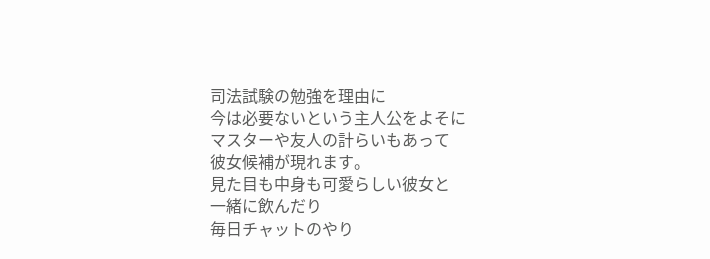司法試験の勉強を理由に
今は必要ないという主人公をよそに
マスターや友人の計らいもあって
彼女候補が現れます。
見た目も中身も可愛らしい彼女と
一緒に飲んだり
毎日チャットのやり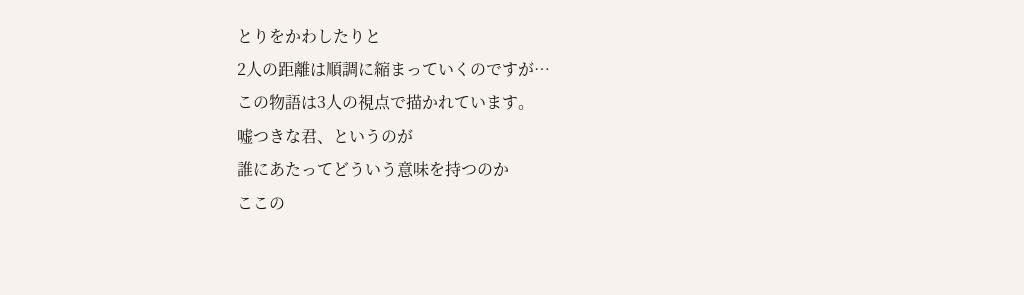とりをかわしたりと
2人の距離は順調に縮まっていくのですが…
この物語は3人の視点で描かれています。
嘘つきな君、というのが
誰にあたってどういう意味を持つのか
ここの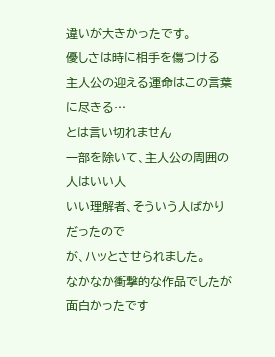違いが大きかったです。
優しさは時に相手を傷つける
主人公の迎える運命はこの言葉に尽きる…
とは言い切れません
一部を除いて、主人公の周囲の人はいい人
いい理解者、そういう人ばかりだったので
が、ハッとさせられました。
なかなか衝撃的な作品でしたが
面白かったです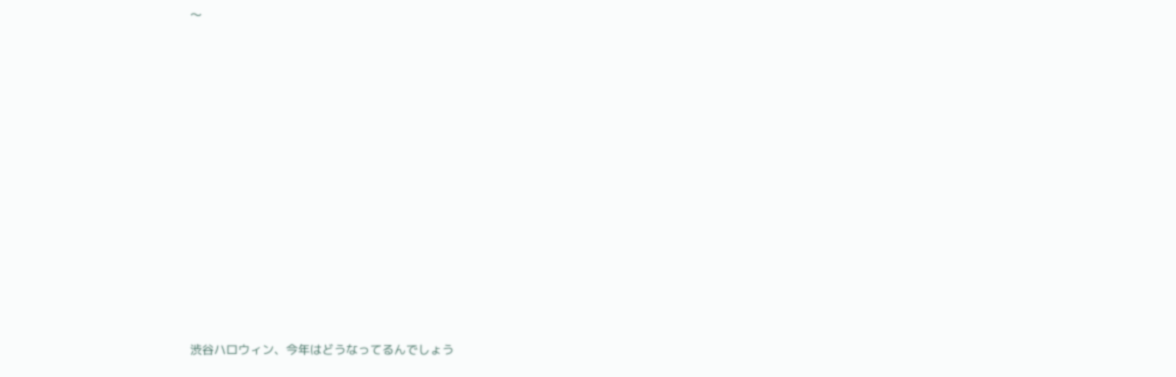〜












渋谷ハロウィン、今年はどうなってるんでしょう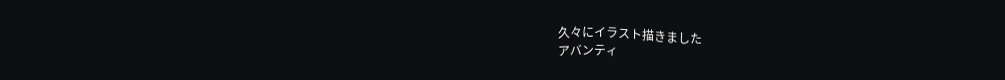久々にイラスト描きました
アバンティ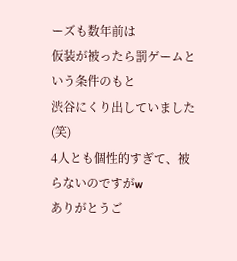ーズも数年前は
仮装が被ったら罰ゲームという条件のもと
渋谷にくり出していました(笑)
4人とも個性的すぎて、被らないのですがw
ありがとうご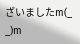ざいましたm(_ _)m